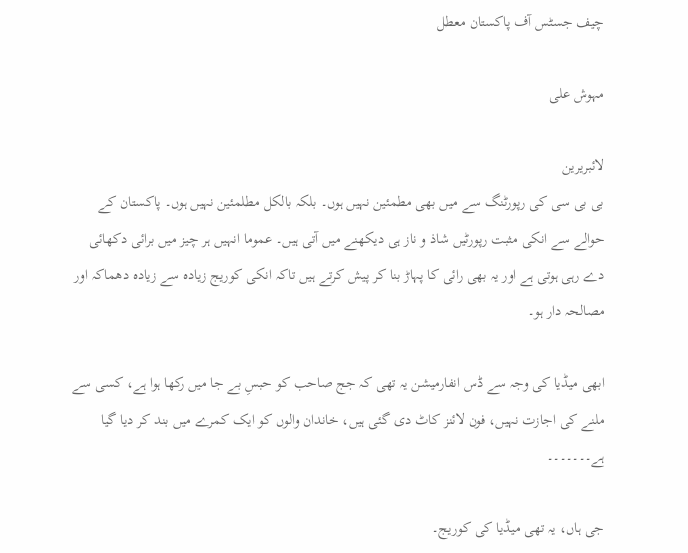چیف جسٹس آف پاکستان معطل

مہوش علی

لائبریرین
بی بی سی کی رپورٹنگ سے میں بھی مطمئین نہیں ہوں۔ بلکہ بالکل مطلمئین نہیں ہوں۔ پاکستان کے حوالے سے انکی مثبت رپورٹیں شاذ و ناز ہی دیکھنے میں آتی ہیں۔ عموما انہیں ہر چیز میں برائی دکھائی دے رہی ہوتی ہے اور یہ بھی رائی کا پہاڑ بنا کر پیش کرتے ہیں تاکہ انکی کوریج زیادہ سے زیادہ دھماکہ اور مصالحہ دار ہو۔

ابھی میڈیا کی وجہ سے ڈس انفارمیشن یہ تھی کہ جج صاحب کو حبسِ بے جا میں رکھا ہوا ہے، کسی سے ملنے کی اجازت نہیں، فون لائنز کاٹ دی گئی ہیں، خاندان والوں کو ایک کمرے میں بند کر دیا گیا ہے۔۔۔۔۔۔۔

جی ہاں، یہ تھی میڈیا کی کوریج۔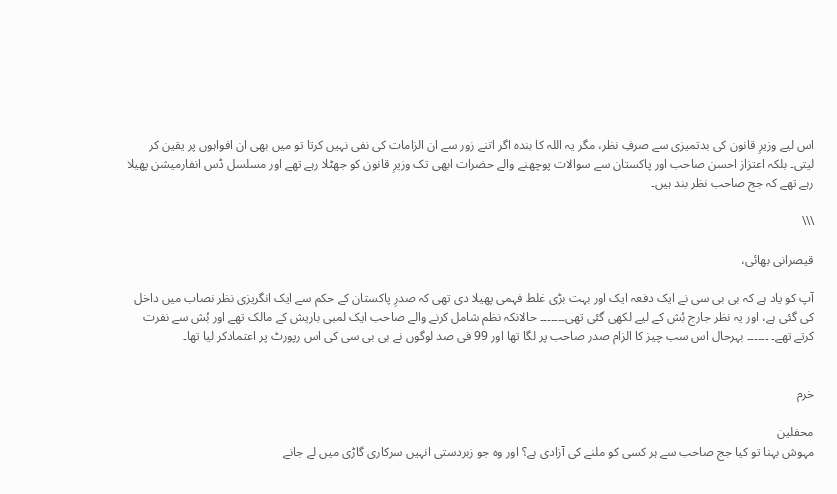اس لیے وزیرِ قانون کی بدتمیزی سے صرفِ نظر، مگر یہ اللہ کا بندہ اگر اتنے زور سے ان الزامات کی نفی نہیں کرتا تو میں بھی ان افواہوں پر یقین کر لیتی۔ بلکہ اعتزاز احسن صاحب اور پاکستان سے سوالات پوچھنے والے حضرات ابھی تک وزیرِ قانون کو جھٹلا رہے تھے اور مسلسل ڈس انفارمیشن پھیلا رہے تھے کہ جج صاحب نظر بند ہیں۔

\\\

قیصرانی بھائی،

آپ کو یاد ہے کہ بی بی سی نے ایک دفعہ ایک اور بہت بڑی غلط فہمی پھیلا دی تھی کہ صدرِ پاکستان کے حکم سے ایک انگریزی نظر نصاب میں داخل کی گئی ہے، اور یہ نظر جارج بُش کے لیے لکھی گئی تھی۔۔۔۔۔۔۔ حالانکہ نظم شامل کرنے والے صاحب ایک لمبی باریش کے مالک تھے اور بُش سے نفرت کرتے تھے۔ ۔۔۔۔۔۔ بہرحال اس سب چیز کا الزام صدر صاحب پر لگا تھا اور 99 فی صد لوگوں نے بی بی سی کی اس رپورٹ پر اعتمادکر لیا تھا۔


خرم

محفلین
مہوش بہنا تو کیا جج صاحب سے ہر کسی کو ملنے کی آزادی ہے؟ اور وہ جو زبردستی انہیں سرکاری گاڑی میں‌ لے جانے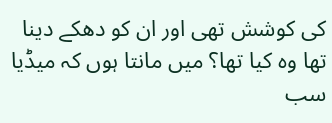کی کوشش تھی اور ان کو دھکے دینا تھا وہ کیا تھا؟ میں مانتا ہوں کہ میڈیا سب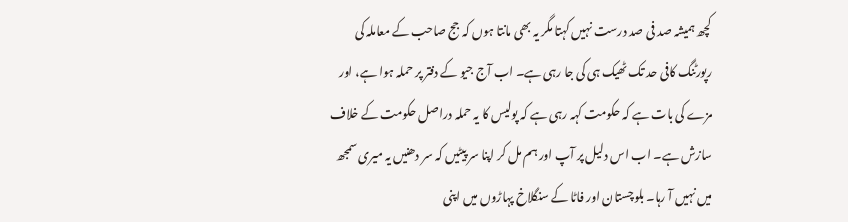کچھ ہمیشہ صد فی صد درست نہیں کہتا مگر یہ بھی مانتا ہوں کہ جج صاحب کے معاملہ کی رپورٹنگ کافی حد تک ٹھیک ہی کی جا رہی ہے۔ اب آج جیو کے دفتر پر حملہ ہوا ہے، اور مزے کی بات ہے کہ حکومت کہہ رہی ہے کہ پولیس کا یہ حملہ دراصل حکومت کے خلاف سازش ہے۔ اب اس دلیل پر آپ اور ہم مل کر اپنا سر پیٹیں کہ سر دھنیں یہ میری سمجھ میں نہیں آ رہا۔ بلوچستان اور فاٹا کے سنگلاخ پہاڑوں میں اپنی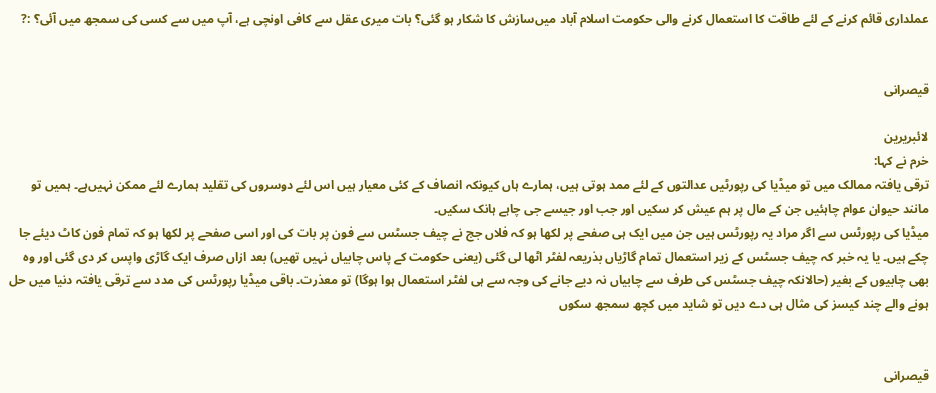عملداری قائم کرنے کے لئے طاقت کا استعمال کرنے والی حکومت اسلام آباد میں‌سازش کا شکار ہو گئی؟ بات میری عقل سے کافی اونچی ہے، آپ میں سے کسی کی سمجھ میں آئی؟ :?


قیصرانی

لائبریرین
خرم نے کہا:
ترقی یافتہ ممالک میں تو میڈیا کی رپورٹیں عدالتوں کے لئے ممد ہوتی ہیں، ہمارے ہاں کیونکہ انصاف کے کئی معیار ہیں اس لئے دوسروں کی تقلید ہمارے لئے ممکن نہیں‌ہے۔ ہمیں تو مانند حیوان عوام چاہئیں جن کے مال پر ہم عیش کر سکیں اور جب اور جیسے جی چاہے ہانک سکیں۔
میڈیا کی رپورٹس سے اگر مراد یہ رپورٹس ہیں جن میں ایک ہی صفحے پر لکھا ہو کہ فلاں جج نے چیف جسٹس سے فون پر بات کی اور اسی صفحے پر لکھا ہو کہ تمام فون کاٹ دیئے جا چکے ہیں۔ یا یہ خبر کہ چیف جسٹس کے زیر استعمال تمام گاڑیاں بذریعہ لفٹر اٹھا لی گئی (یعنی حکومت کے پاس چابیاں نہیں تھیں) بعد ازاں صرف ایک گاڑی واپس کر دی گئی اور وہ بھی چابیوں‌ کے بغیر (حالانکہ چیف جسٹس کی طرف سے چابیاں نہ دیے جانے کی وجہ سے ہی لفٹر استعمال ہوا ہوگا) تو معذرت۔ باقی میڈیا رپورٹس کی مدد سے ترقی یافتہ دنیا میں حل ہونے والے چند کیسز کی مثال ہی دے دیں تو شاید میں کچھ سمجھ سکوں


قیصرانی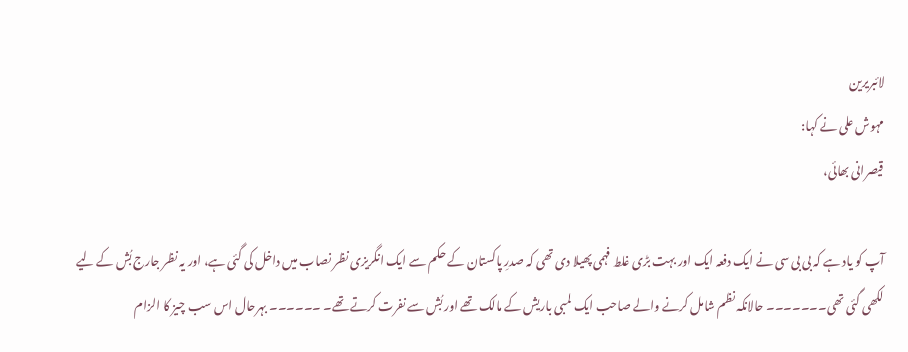لائبریرین
مہوش علی نے کہا:
قیصرانی بھائی،

آپ کو یاد ہے کہ بی بی سی نے ایک دفعہ ایک اور بہت بڑی غلط فہمی پھیلا دی تھی کہ صدرِ پاکستان کے حکم سے ایک انگریزی نظر نصاب میں داخل کی گئی ہے، اور یہ نظر جارج بُش کے لیے لکھی گئی تھی۔۔۔۔۔۔۔ حالانکہ نظم شامل کرنے والے صاحب ایک لمبی باریش کے مالک تھے اور بُش سے نفرت کرتے تھے۔ ۔۔۔۔۔۔ بہرحال اس سب چیز کا الزام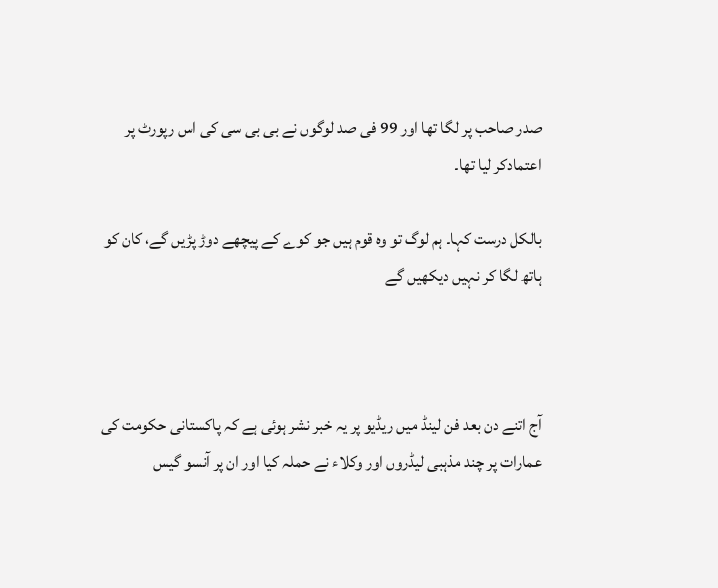صدر صاحب پر لگا تھا اور 99 فی صد لوگوں نے بی بی سی کی اس رپورٹ پر اعتمادکر لیا تھا۔

بالکل درست کہا۔ ہم لوگ تو وہ قوم ہیں‌ جو کوے کے پیچھے دوڑ پڑیں گے، کان کو ہاتھ لگا کر نہیں دیکھیں گے



آج اتنے دن بعد فن لینڈ میں ریڈیو پر یہ خبر نشر ہوئی ہے کہ پاکستانی حکومت کی عمارات پر چند مذہبی لیڈروں اور وکلاء نے حملہ کیا اور ان پر آنسو گیس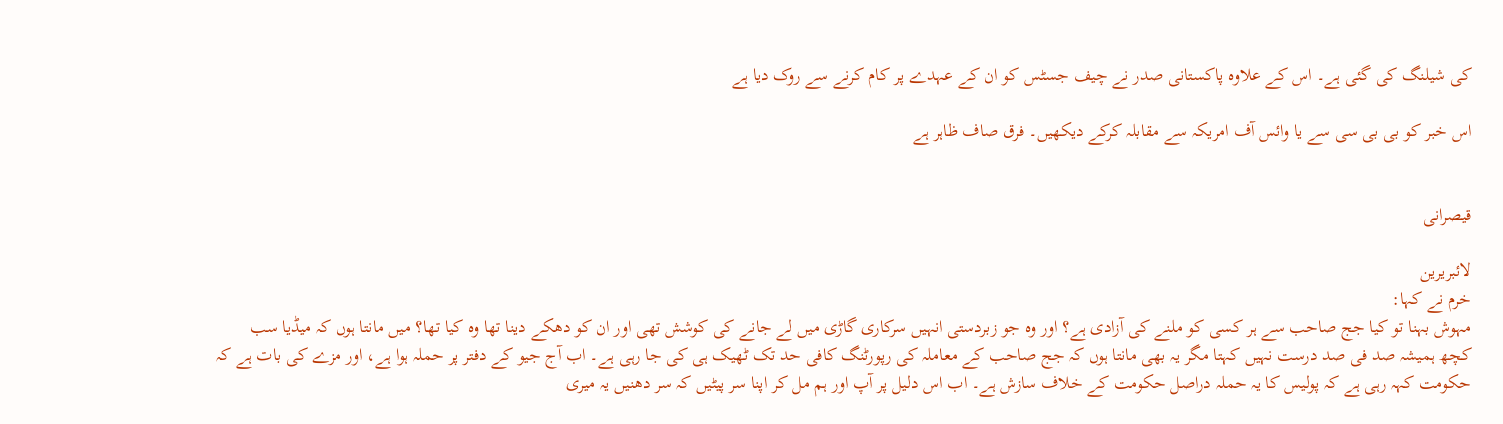کی شیلنگ کی گئی ہے۔ اس کے علاوہ پاکستانی صدر نے چیف جسٹس کو ان کے عہدے پر کام کرنے سے روک دیا ہے

اس خبر کو بی بی سی سے یا وائس آف امریکہ سے مقابلہ کرکے دیکھیں۔ فرق صاف ظاہر ہے


قیصرانی

لائبریرین
خرم نے کہا:
مہوش بہنا تو کیا جج صاحب سے ہر کسی کو ملنے کی آزادی ہے؟ اور وہ جو زبردستی انہیں سرکاری گاڑی میں‌ لے جانے کی کوشش تھی اور ان کو دھکے دینا تھا وہ کیا تھا؟ میں مانتا ہوں کہ میڈیا سب کچھ ہمیشہ صد فی صد درست نہیں کہتا مگر یہ بھی مانتا ہوں کہ جج صاحب کے معاملہ کی رپورٹنگ کافی حد تک ٹھیک ہی کی جا رہی ہے۔ اب آج جیو کے دفتر پر حملہ ہوا ہے، اور مزے کی بات ہے کہ حکومت کہہ رہی ہے کہ پولیس کا یہ حملہ دراصل حکومت کے خلاف سازش ہے۔ اب اس دلیل پر آپ اور ہم مل کر اپنا سر پیٹیں کہ سر دھنیں یہ میری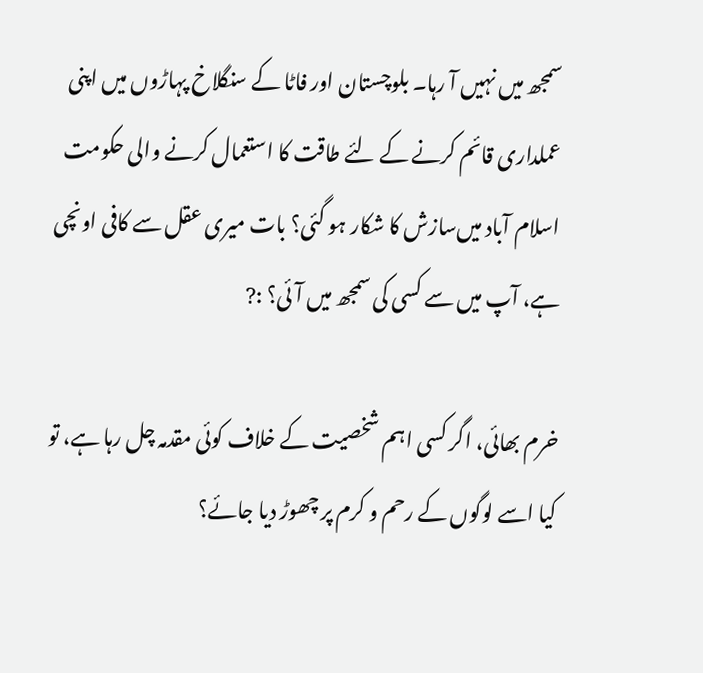سمجھ میں نہیں آ رہا۔ بلوچستان اور فاٹا کے سنگلاخ پہاڑوں میں اپنی عملداری قائم کرنے کے لئے طاقت کا استعمال کرنے والی حکومت اسلام آباد میں‌سازش کا شکار ہو گئی؟ بات میری عقل سے کافی اونچی ہے، آپ میں سے کسی کی سمجھ میں آئی؟ :?

خرم بھائی، اگر کسی اہم شخصیت کے خلاف کوئی مقدمہ چل رہا ہے، تو کیا اسے لوگوں کے رحم و کرم پر چھوڑ دیا جائے؟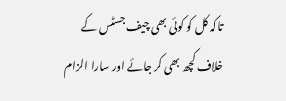تاکہ کل کو کوئی بھی چیف جسٹس کے خلاف کچھ بھی کر جائے اور سارا الزام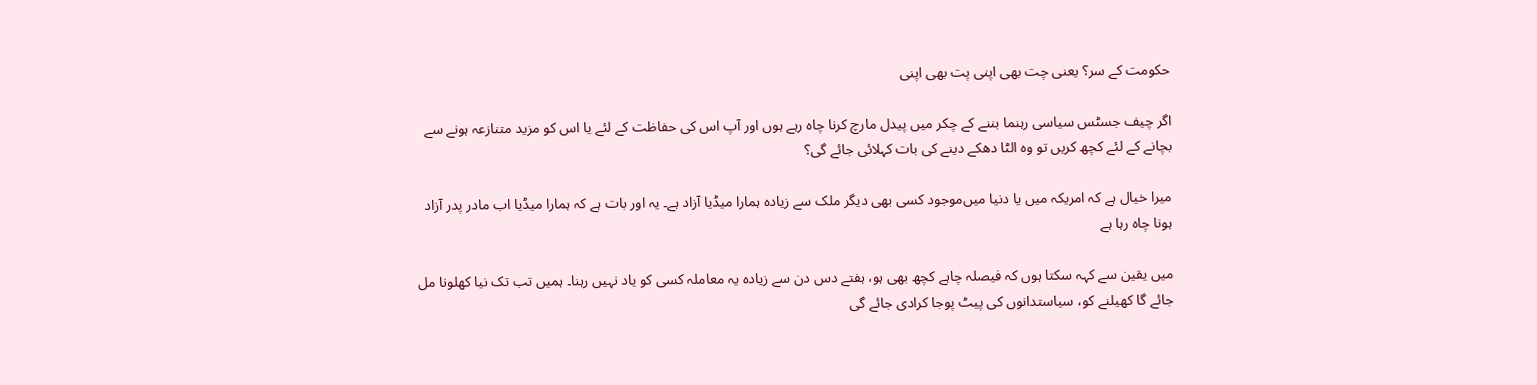حکومت کے سر؟ یعنی چت بھی اپنی پت بھی اپنی

اگر چیف جسٹس سیاسی رہنما بننے کے چکر میں‌ پیدل مارچ کرنا چاہ رہے ہوں اور آپ اس کی حفاظت کے لئے یا اس کو مزید متنازعہ ہونے سے بچانے کے لئے کچھ کریں تو وہ الٹا دھکے دینے کی بات کہلائی جائے گی؟

میرا خیال ہے کہ امریکہ میں یا دنیا میں‌موجود کسی بھی دیگر ملک سے زیادہ ہمارا میڈیا آزاد ہے۔ یہ اور بات ہے کہ ہمارا میڈیا اب مادر پدر آزاد ہونا چاہ رہا ہے

میں یقین سے کہہ سکتا ہوں کہ فیصلہ چاہے کچھ بھی ہو، ہفتے دس دن سے زیادہ یہ معاملہ کسی کو یاد نہیں رہنا۔ ہمیں تب تک نیا کھلونا مل جائے گا کھیلنے کو، سیاستدانوں کی پیٹ پوجا کرادی جائے گی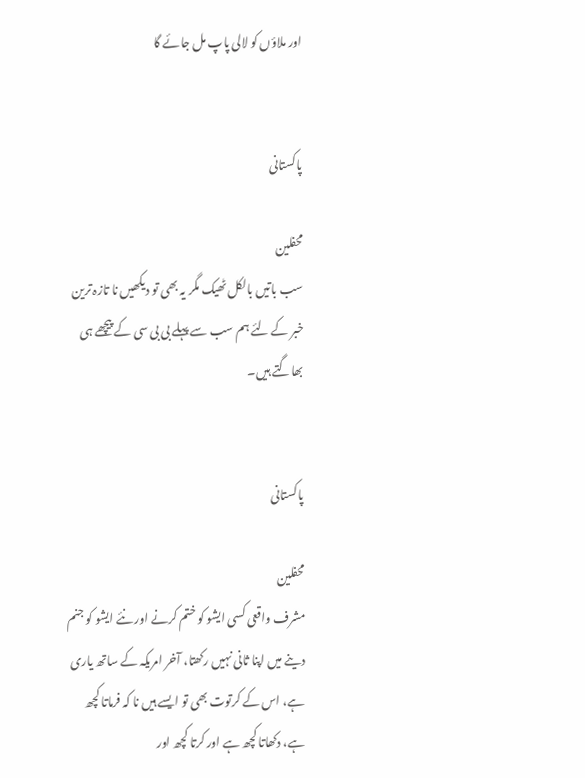اور ملاؤں کو لالی پاپ مل جائے گا


پاکستانی

محفلین
سب باتیں بالکل ٹھیک مگر یہ بھی تو دیکھیں نا تازہ ترین خبر کے لئے ہم سب سے پہلے بی بی سی کے پیچھے ہی بھاگتے ہیں۔


پاکستانی

محفلین
مشرف واقعی کسی ایشو کو ختم کرنے اور نئے ایشو کو جنم دینے میں اپنا ثانی نہیں رکھتا، آخر امریکہ کے ساتھ یاری ہے، اس کے کرتوت بھی تو ایسے ہیں نا کہ فرماتا کچھ ہے، دکھاتا کچھ ہے اور کرتا کچھ اور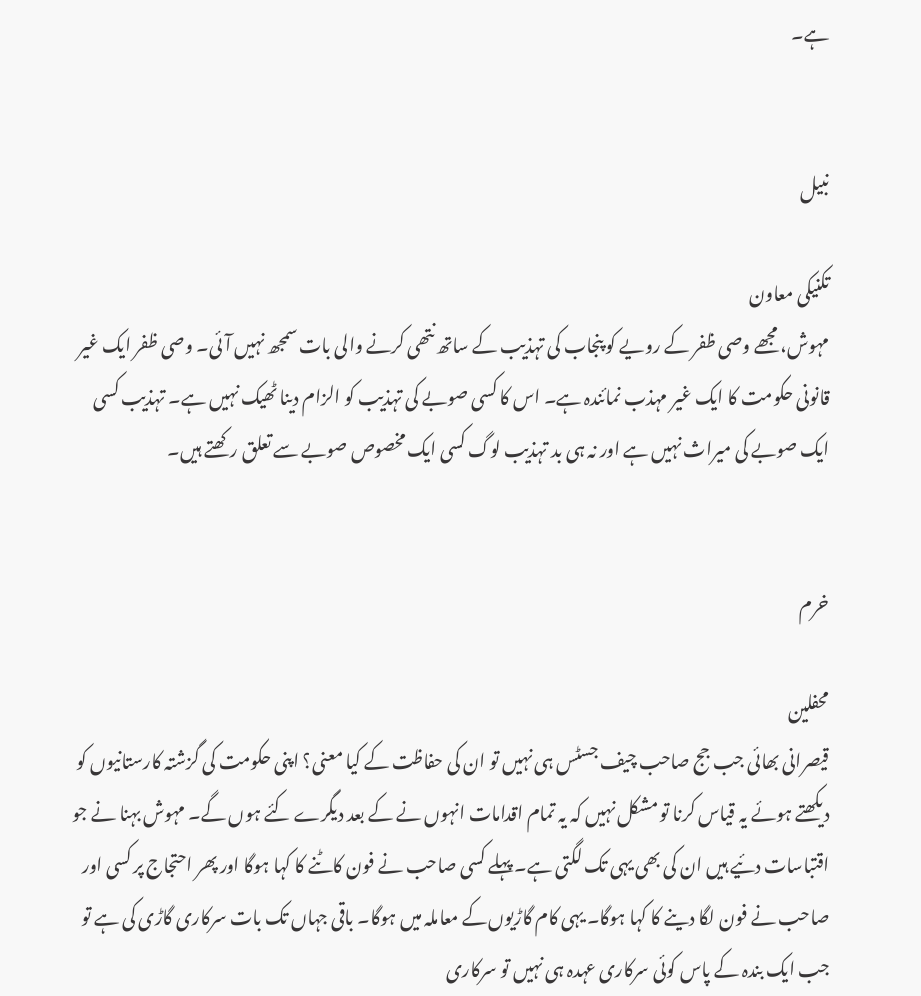ہے۔


نبیل

تکنیکی معاون
مہوش، مجھے وصی ظفر کے رویے کو پنجاب کی تہذیب کے ساتھ نتھی کرنے والی بات سمجھ نہیں آئی۔ وصی ظفر ایک غیر قانونی حکومت کا ایک غیر مہذب نمائندہ ہے۔ اس کا کسی صوبے کی تہذیب کو الزام دینا ٹھیک نہیں ہے۔ تہذیب کسی ایک صوبے کی میراث نہیں ہے اور نہ ہی بد تہذیب لوگ کسی ایک مخصوص صوبے سے تعلق رکھتے ہیں۔


خرم

محفلین
قیصرانی بھائی جب جج صاحب چیف جسٹس ہی نہیں تو ان کی حفاظت کے کیا معنی؟ اپنی حکومت کی گزشتہ کارستانیوں کو دیکھتے ہوئے یہ قیاس کرنا تو مشکل نہیں کہ یہ تمام اقدامات انہوں نے کے بعد دیگرے کئے ہوں گے۔ مہوش بہنا نے جو اقتباسات دئیے ہیں ان کی بھی یہی تک لگتی ہے۔ پہلے کسی صاحب نے فون کاٹنے کا کہا ہوگا اور پھر احتجاج پر کسی اور صاحب نے فون لگا دینے کا کہا ہوگا۔ یہی کام گاڑیوں‌کے معاملہ میں ہوگا۔ باقی جہاں‌ تک بات سرکاری گاڑی کی ہے تو جب ایک بندہ کے پاس کوئی سرکاری عہدہ ہی نہیں تو سرکاری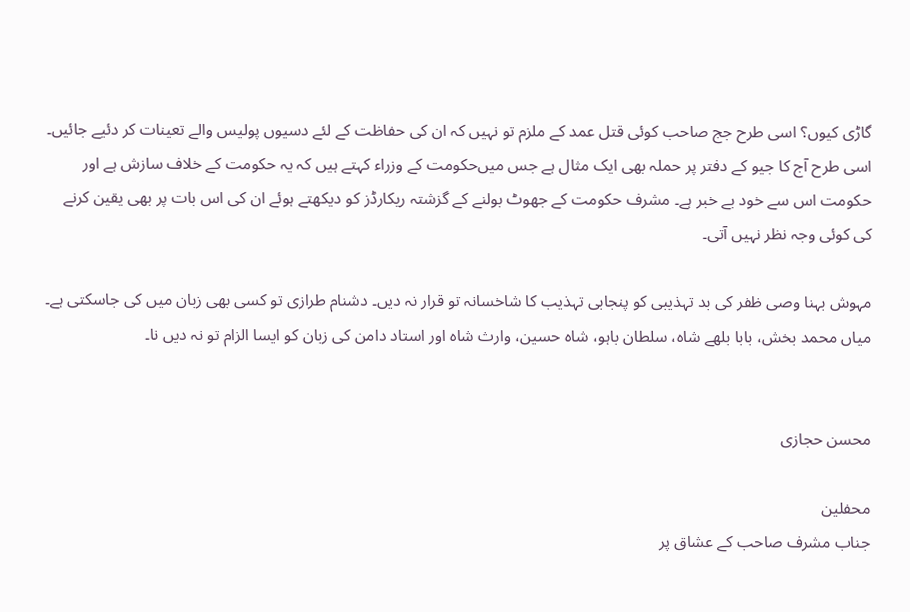گاڑی کیوں؟ اسی طرح جج صاحب کوئی قتل عمد کے ملزم تو نہیں کہ ان کی حفاظت کے لئے دسیوں پولیس والے تعینات کر دئیے جائیں۔ اسی طرح آج کا جیو کے دفتر پر حملہ بھی ایک مثال ہے جس میں‌حکومت کے وزراء کہتے ہیں کہ یہ حکومت کے خلاف سازش ہے اور حکومت اس سے خود بے خبر ہے۔ مشرف حکومت کے جھوٹ بولنے کے گزشتہ ریکارڈز کو دیکھتے ہوئے ان کی اس بات پر بھی یقین کرنے کی کوئی وجہ نظر نہیں آتی۔

مہوش بہنا وصی ظفر کی بد تہذیبی کو پنجابی تہذیب کا شاخسانہ تو قرار نہ دیں۔ دشنام طرازی تو کسی بھی زبان میں کی جاسکتی ہے۔ میاں محمد بخش، بابا بلھے شاہ، سلطان باہو، شاہ حسین، وارث شاہ اور استاد دامن کی زبان کو ایسا الزام تو نہ دیں نا۔


محسن حجازی

محفلین
جناب مشرف صاحب کے عشاق پر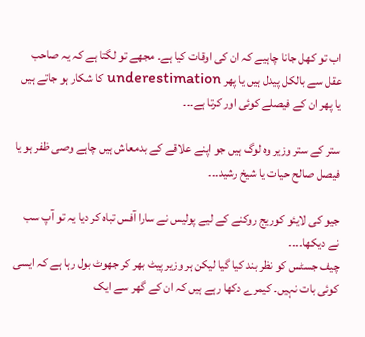اب تو کھل جانا چاہیے کہ ان کی اوقات کیا ہے۔ مجھے تو لگتا ہے کہ یہ صاحب عقل سے بالکل پیدل ہیں یا پھر underestimation کا شکار ہو جاتے ہیں یا پھر ان کے فیصلے کوئی اور کرتا ہے۔۔۔

ستر کے ستر وزیر وہ لوگ ہیں جو اپنے علاقے کے بدمعاش ہیں چاہے وصی ظفر ہو یا فیصل صالح حیات یا شیخ رشید۔۔۔

جیو کی لایئو کوریج روکنے کے لیے پولیس نے سارا آفس تباہ کر دیا یہ تو آپ سب نے دیکھا۔۔۔۔
چیف جسٹس کو نظر بند کیا گیا لیکن ہر وزیر پیٹ بھر کر جھوٹ بول رہا ہے کہ ایسی کوئی بات نہیں۔ کیمرے دکھا رہے ہیں کہ ان کے گھر سے ایک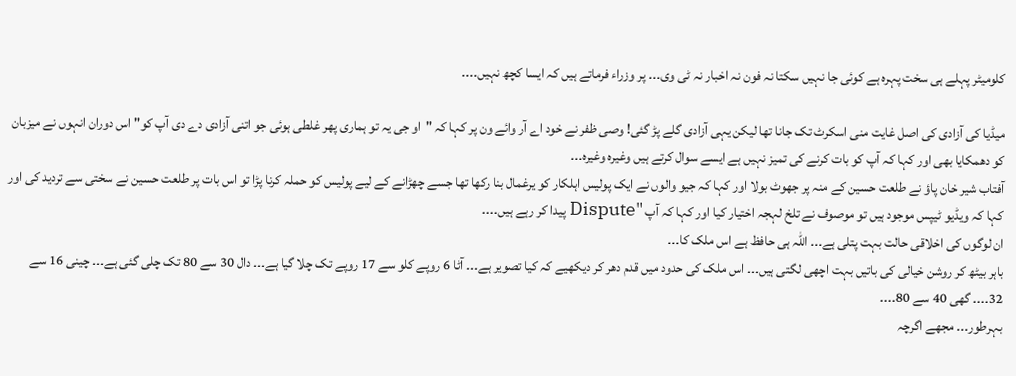کلومیٹر پہلے ہی سخت پہرہ ہے کوئی جا نہیں سکتا نہ فون نہ اخبار نہ ٹی وی۔۔۔ پر وزراء فرماتے ہیں کہ ایسا کچھ نہیں۔۔۔۔

میڈیا کی آزادی کی اصل غایت منی اسکرٹ تک جانا تھا لیکن یہی آزادی گلے پڑ گئی! وصی ظفر نے خود اے آر وائے ون پر کہا کہ "او جی یہ تو ہماری پھر غلطی ہوئی جو اتنی آزادی دے دی آپ کو" اس دوران انہوں نے میزبان کو دھمکایا بھی اور کہا کہ آپ کو بات کرنے کی تمیز نہیں ہے ایسے سوال کرتے ہیں وغیرہ وغیرہ۔۔۔
آفتاب شیر خان پاؤ نے طلعت حسین کے منہ پر جھوٹ بولا اور کہا کہ جیو والوں نے ایک پولیس اہلکار کو یرغمال بنا رکھا تھا جسے چھڑانے کے لیے پولیس کو حملہ کرنا پڑا تو اس بات پر طلعت حسین نے سختی سے تردید کی اور کہا کہ ویڈیو ٹیپس موجود ہیں تو موصوف نے تلخ لہجہ اختیار کیا اور کہا کہ آپ "Dispute پیدا کر رہے ہیں۔۔۔۔
ان لوگوں کی اخلاقی حالت بہت پتلی ہے۔۔۔ اللہ ہی حافظ ہے اس ملک کا۔۔۔
باہر بیٹھ کر روشن خیالی کی باتیں بہت اچھی لگتی ہیں۔۔۔ اس ملک کی حدود میں قدم دھر کر دیکھیے کہ کیا تصویر ہے۔۔۔ آٹا 6 روپے کلو سے 17 روپے تک چلا گیا ہے۔۔۔ دال 30 سے 80 تک چلی گئی ہے۔۔۔ چینی 16 سے 32۔۔۔۔ گھی 40 سے 80۔۔۔۔
بہرطور۔۔۔ مجھے اگرچہ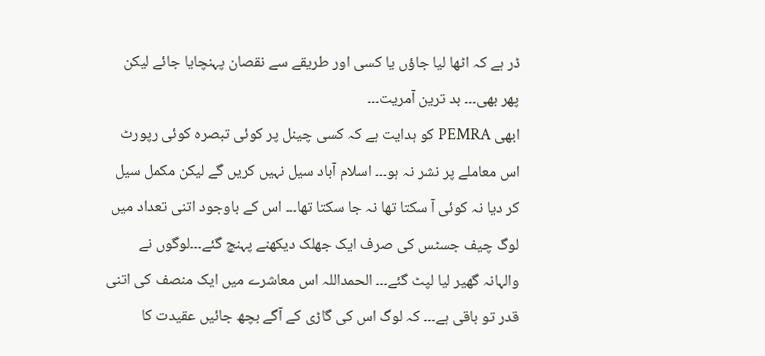ڈر ہے کہ اٹھا لیا جاؤں یا کسی اور طریقے سے نقصان پہنچایا جائے لیکن پھر بھی۔۔۔ بد ترین آمریت۔۔۔
ابھی PEMRA کو ہدایت ہے کہ کسی چینل پر کوئی تبصرہ کوئی رپورٹ اس معاملے پر نشر نہ ہو۔۔۔ اسلام آباد سیل نہیں کریں گے لیکن مکمل سیل کر دیا نہ کوئی آ سکتا تھا نہ جا سکتا تھا۔۔۔ اس کے باوجود اتنی تعداد میں لوگ چیف جسٹس کی صرف ایک جھلک دیکھنے پہنچ گئے۔۔۔لوگوں نے والہانہ گھیر لیا لپٹ گئے۔۔۔ الحمداللہ اس معاشرے میں ایک منصف کی اتنی قدر تو باقی ہے۔۔۔ کہ لوگ اس کی گاڑی کے آگے بچھ جائیں عقیدت کا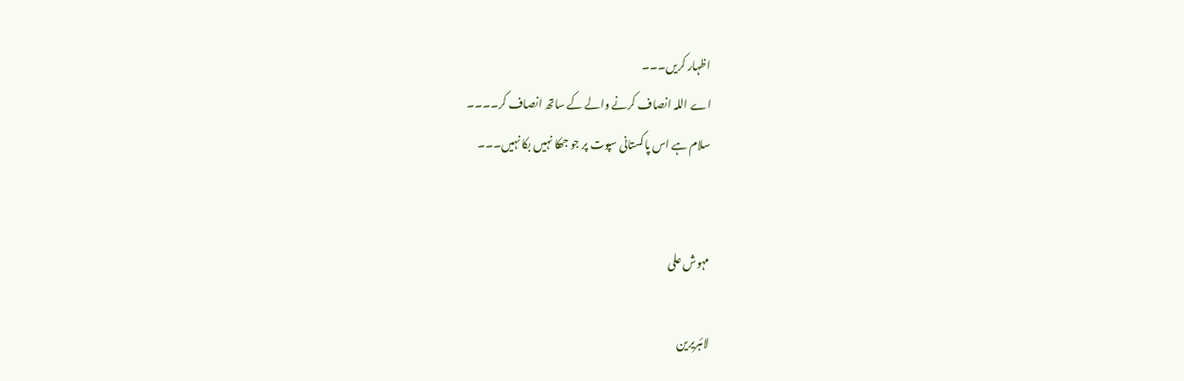اظہار کریں۔۔۔
اے اللہ انصاف کرنے والے کے ساتھ انصاف کر۔۔۔۔
سلام ہے اس پاکستانی سپوت پر جو جھکا نہیں بکا نہیں۔۔۔


مہوش علی

لائبریرین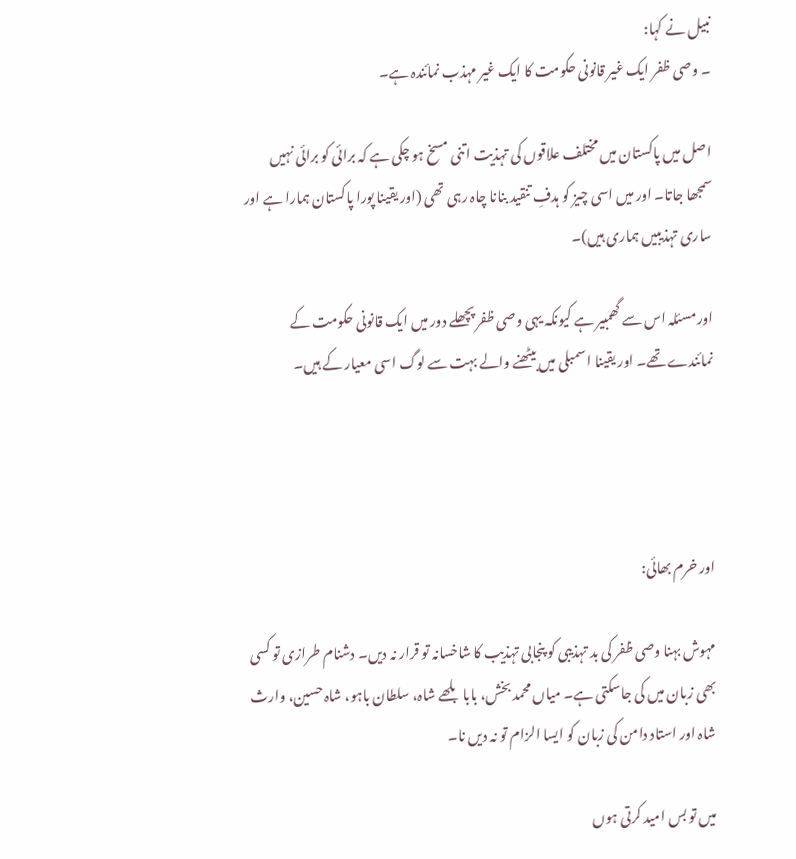نبیل نے کہا:
۔ وصی ظفر ایک غیر قانونی حکومت کا ایک غیر مہذب نمائندہ ہے۔

اصل میں پاکستان میں مختلف علاقوں کی تہذیت اتنی مسخ ہو چکی ہے کہ برائی کو برائی نہیں سمجھا جاتا۔ اور میں اسی چیز کو ہدفِ تنقید بنانا چاہ رہی تھی (اور یقینا پورا پاکستان ہمارا ہے اور ساری تہذیبیں ہماری ہیں)۔

اور مسئلہ اس سے گھمبیر ہے کیونکہ یہی وصی ظفر پچھلے دور میں ایک قانونی حکومت کے نمائندے تھے۔ اور یقینا اسمبلی میں بیٹھنے والے بہت سے لوگ اسی معیار کے ہیں۔




اور خرم بھائی:

مہوش بہنا وصی ظفر کی بد تہذیبی کو پنجابی تہذیب کا شاخسانہ تو قرار نہ دیں۔ دشنام طرازی تو کسی بھی زبان میں کی جاسکتی ہے۔ میاں محمد بخش، بابا بلھے شاہ، سلطان باہو، شاہ حسین، وارث شاہ اور استاد دامن کی زبان کو ایسا الزام تو نہ دیں نا۔

میں تو بس امید کرتی ہوں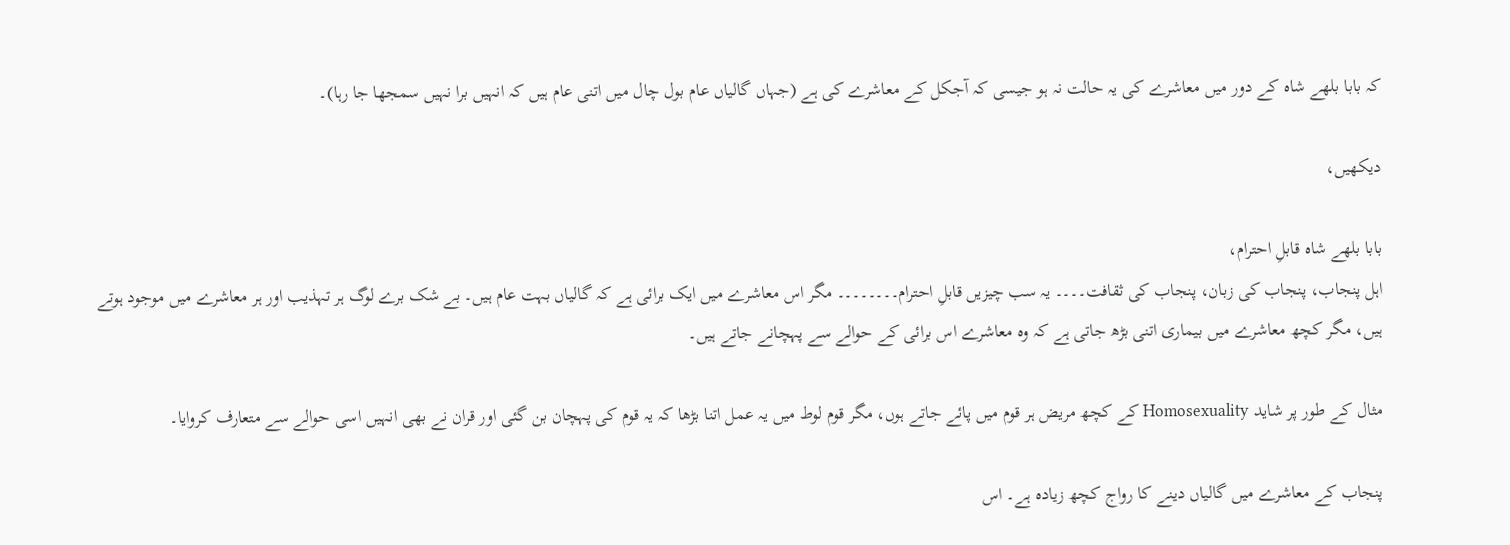کہ بابا بلھے شاہ کے دور میں معاشرے کی یہ حالت نہ ہو جیسی کہ آجکل کے معاشرے کی ہے (جہاں گالیاں عام بول چال میں اتنی عام ہیں کہ انہیں برا نہیں سمجھا جا رہا)۔

دیکھیں،

بابا بلھے شاہ قابلِ احترام،
اہل پنجاب، پنجاب کی زبان، پنجاب کی ثقافت۔۔۔۔ یہ سب چیزیں قابلِ احترام۔۔۔۔۔۔۔۔ مگر اس معاشرے میں ایک برائی ہے کہ گالیاں بہت عام ہیں۔ بے شک برے لوگ ہر تہذیب اور ہر معاشرے میں موجود ہوتے ہیں، مگر کچھ معاشرے میں بیماری اتنی بڑھ جاتی ہے کہ وہ معاشرے اس برائی کے حوالے سے پہچانے جاتے ہیں۔

مثال کے طور پر شاید Homosexuality کے کچھ مریض ہر قوم میں پائے جاتے ہوں، مگر قوم لوط میں یہ عمل اتنا بڑھا کہ یہ قوم کی پہچان بن گئی اور قران نے بھی انہیں اسی حوالے سے متعارف کروایا۔

پنجاب کے معاشرے میں گالیاں دینے کا رواج کچھ زیادہ ہے۔ اس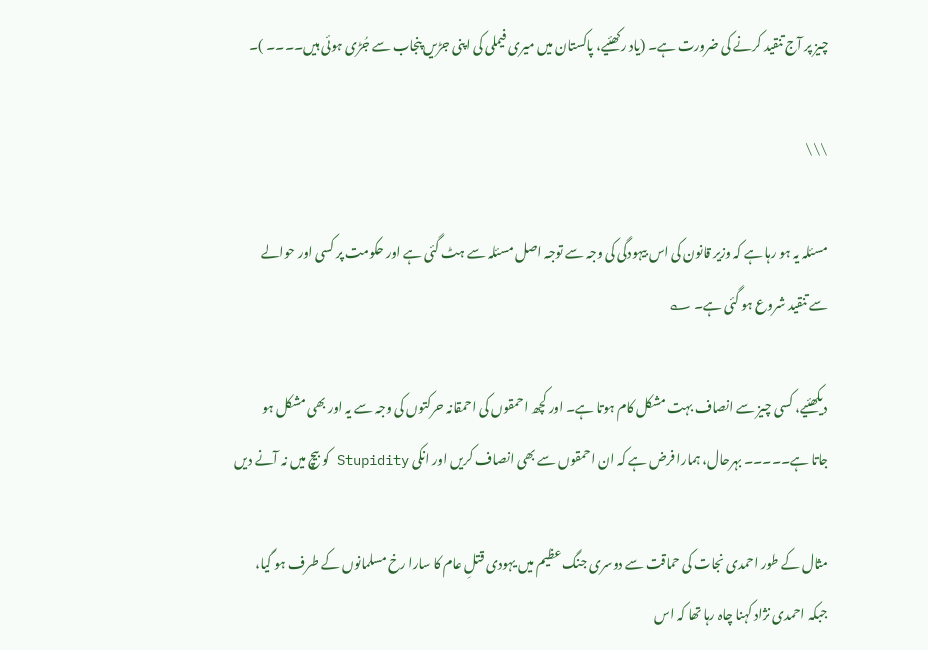چیز پر آج تنقید کرنے کی ضرورت ہے۔ (یاد رکھئیے، پاکستان میں میری فیملی کی اپنی جڑیں پنجاب سے جُڑی ہوئی ہیں۔۔۔۔ )۔

\\\

مسئلہ یہ ہو رہا ہے کہ وزیر قانون کی اس بیہودگی کی وجہ سے توجہ اصل مسئلہ سے ہٹ گئی ہے اور حکومت پر کسی اور حوالے سے تنقید شروع ہو گئی ہے۔ ؎

دیکھئیے، کسی چیز سے انصاف بہت مشکل کام ہوتا ہے۔ اور کچھ احمقوں کی احمقانہ حرکتوں کی وجہ سے یہ اور بھی مشکل ہو جاتا ہے۔۔۔۔۔ بہرحال، ہمارا فرض ہے کہ ان احمقوں سے بھی انصاف کریں اور انکی Stupidity کو بیچ میں نہ آنے دیں

مثال کے طور احمدی نجات کی حماقت سے دوسری جنگ عظیم میں یہودی قتلِ عام کا سارا رخ مسلمانوں کے طرف ہو گیا، جبکہ احمدی نژاد کہنا چاہ رہا تھا کہ اس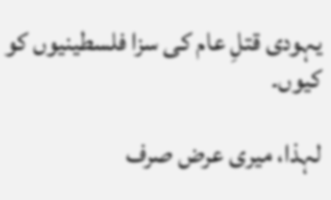یہودی قتلِ عام کی سزا فلسطینیوں کو کیوں۔

لہذا، میری عرض صرف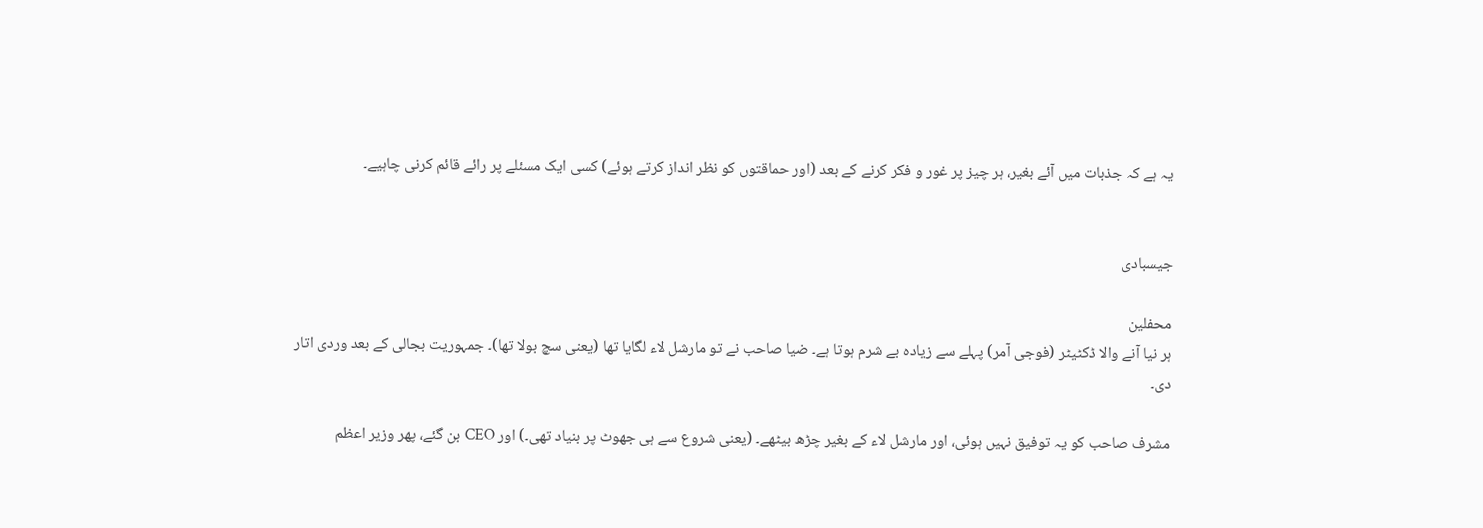یہ ہے کہ جذبات میں آئے بغیر، ہر چیز پر غور و فکر کرنے کے بعد (اور حماقتوں کو نظر انداز کرتے ہوئے) کسی ایک مسئلے پر رائے قائم کرنی چاہیے۔


جیسبادی

محفلین
ہر نیا آنے والا ڈکٹیٹر (فوجی آمر) پہلے سے زیادہ بے شرم ہوتا ہے۔ ضیا صاحب نے تو مارشل لاء لگایا تھا (یعنی سچ بولا تھا)۔ جمہوریت بجالی کے بعد وردی اتار دی۔

مشرف صاحب کو یہ توفیق نہیں ہوئی، اور مارشل لاء کے بغیر چڑھ بیٹھے۔ (یعنی شروع سے ہی جھوٹ پر بنیاد تھی۔) اور CEO بن گئے، پھر وزیر اعظم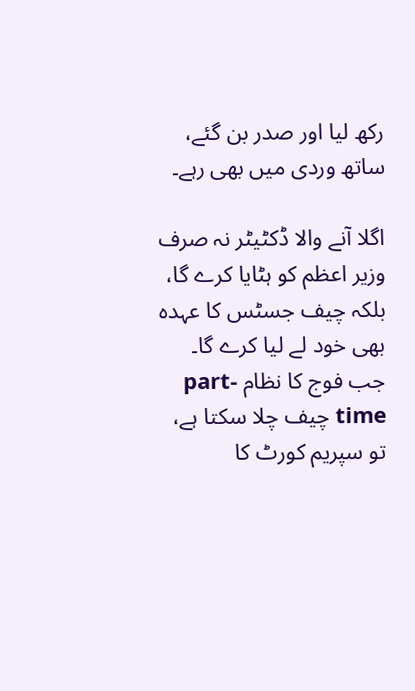رکھ لیا اور صدر بن گئے، ساتھ وردی میں بھی رہے۔

اگلا آنے والا ڈکٹیٹر نہ صرف وزیر اعظم کو ہٹایا کرے گا، بلکہ چیف جسٹس کا عہدہ بھی خود لے لیا کرے گا۔ جب فوج کا نظام part-time چیف چلا سکتا ہے، تو سپریم کورٹ کا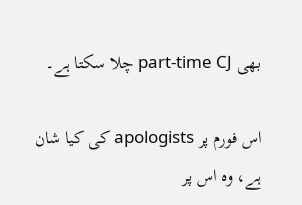بھی part-time CJ چلا سکتا ہے۔

اس فورم پر apologists کی کیا شان ہے، وہ اس پر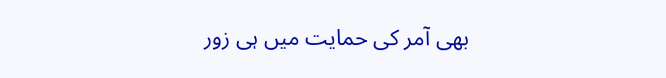بھی آمر کی حمایت میں ہی زور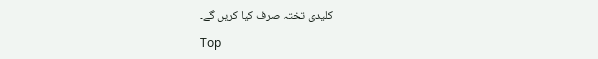کلیدی تختہ صرف کیا کریں گے۔

Top